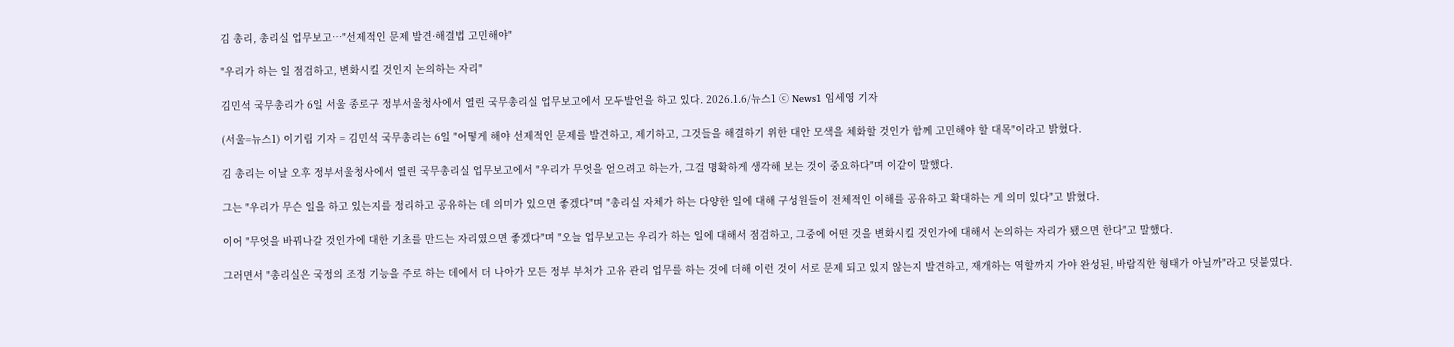김 총리, 총리실 업무보고…"선제적인 문제 발견·해결법 고민해야"

"우리가 하는 일 점검하고, 변화시킬 것인지 논의하는 자리"

김민석 국무총리가 6일 서울 종로구 정부서울청사에서 열린 국무총리실 업무보고에서 모두발언을 하고 있다. 2026.1.6/뉴스1 ⓒ News1 임세영 기자

(서울=뉴스1) 이기림 기자 = 김민석 국무총리는 6일 "어떻게 해야 선제적인 문제를 발견하고, 제기하고, 그것들을 해결하기 위한 대안 모색을 체화할 것인가 함께 고민해야 할 대목"이라고 밝혔다.

김 총리는 이날 오후 정부서울청사에서 열린 국무총리실 업무보고에서 "우리가 무엇을 얻으려고 하는가, 그걸 명확하게 생각해 보는 것이 중요하다"며 이같이 말했다.

그는 "우리가 무슨 일을 하고 있는지를 정리하고 공유하는 데 의미가 있으면 좋겠다"며 "총리실 자체가 하는 다양한 일에 대해 구성원들이 전체적인 이해를 공유하고 확대하는 게 의미 있다"고 밝혔다.

이어 "무엇을 바꿔나갈 것인가에 대한 기초를 만드는 자리였으면 좋겠다"며 "오늘 업무보고는 우리가 하는 일에 대해서 점검하고, 그중에 어떤 것을 변화시킬 것인가에 대해서 논의하는 자리가 됐으면 한다"고 말했다.

그러면서 "총리실은 국정의 조정 기능을 주로 하는 데에서 더 나아가 모든 정부 부처가 고유 관리 업무를 하는 것에 더해 이런 것이 서로 문제 되고 있지 않는지 발견하고, 재개하는 역할까지 가야 완성된, 바람직한 형태가 아닐까"라고 덧붙였다.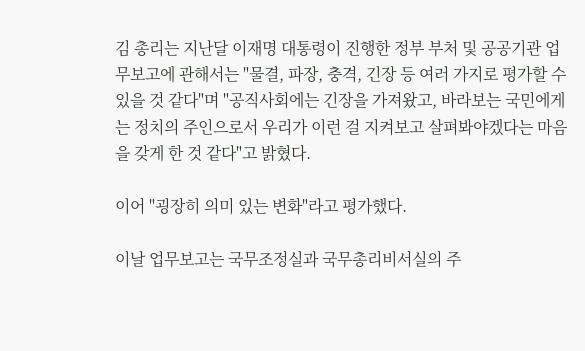김 총리는 지난달 이재명 대통령이 진행한 정부 부처 및 공공기관 업무보고에 관해서는 "물결, 파장, 충격, 긴장 등 여러 가지로 평가할 수 있을 것 같다"며 "공직사회에는 긴장을 가져왔고, 바라보는 국민에게는 정치의 주인으로서 우리가 이런 걸 지켜보고 살펴봐야겠다는 마음을 갖게 한 것 같다"고 밝혔다.

이어 "굉장히 의미 있는 변화"라고 평가했다.

이날 업무보고는 국무조정실과 국무총리비서실의 주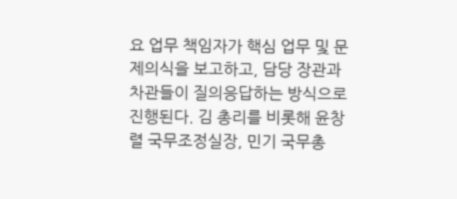요 업무 책임자가 핵심 업무 및 문제의식을 보고하고, 담당 장관과 차관들이 질의응답하는 방식으로 진행된다. 김 총리를 비롯해 윤창렬 국무조정실장, 민기 국무총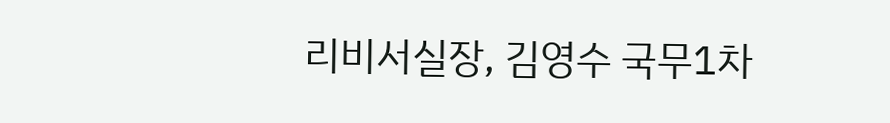리비서실장, 김영수 국무1차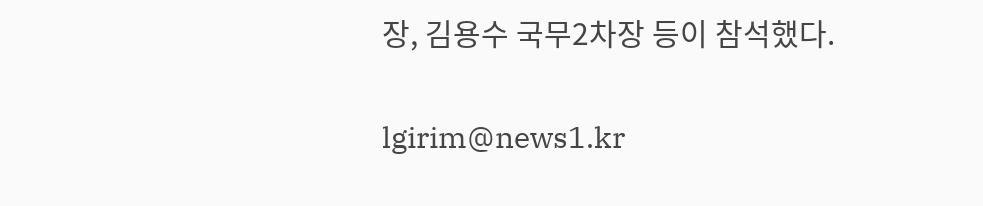장, 김용수 국무2차장 등이 참석했다.

lgirim@news1.kr